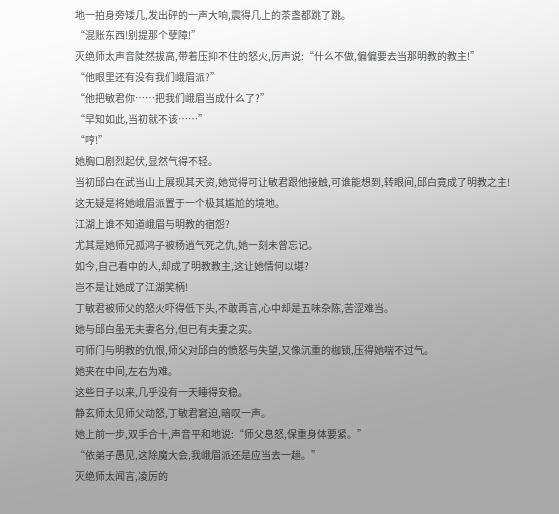地一拍身旁矮几,发出砰的一声大响,震得几上的茶盏都跳了跳。
“混账东西!别提那个孽障!”
灭绝师太声音陡然拔高,带着压抑不住的怒火,厉声说:“什么不做,偏偏要去当那明教的教主!”
“他眼里还有没有我们峨眉派?”
“他把敏君你……把我们峨眉当成什么了?”
“早知如此,当初就不该……”
“哼!”
她胸口剧烈起伏,显然气得不轻。
当初邱白在武当山上展现其天资,她觉得可让敏君跟他接触,可谁能想到,转眼间,邱白竟成了明教之主!
这无疑是将她峨眉派置于一个极其尴尬的境地。
江湖上谁不知道峨眉与明教的宿怨?
尤其是她师兄孤鸿子被杨逍气死之仇,她一刻未曾忘记。
如今,自己看中的人,却成了明教教主,这让她情何以堪?
岂不是让她成了江湖笑柄!
丁敏君被师父的怒火吓得低下头,不敢再言,心中却是五味杂陈,苦涩难当。
她与邱白虽无夫妻名分,但已有夫妻之实。
可师门与明教的仇恨,师父对邱白的愤怒与失望,又像沉重的枷锁,压得她喘不过气。
她夹在中间,左右为难。
这些日子以来,几乎没有一天睡得安稳。
静玄师太见师父动怒,丁敏君窘迫,暗叹一声。
她上前一步,双手合十,声音平和地说:“师父息怒,保重身体要紧。”
“依弟子愚见,这除魔大会,我峨眉派还是应当去一趟。”
灭绝师太闻言,凌厉的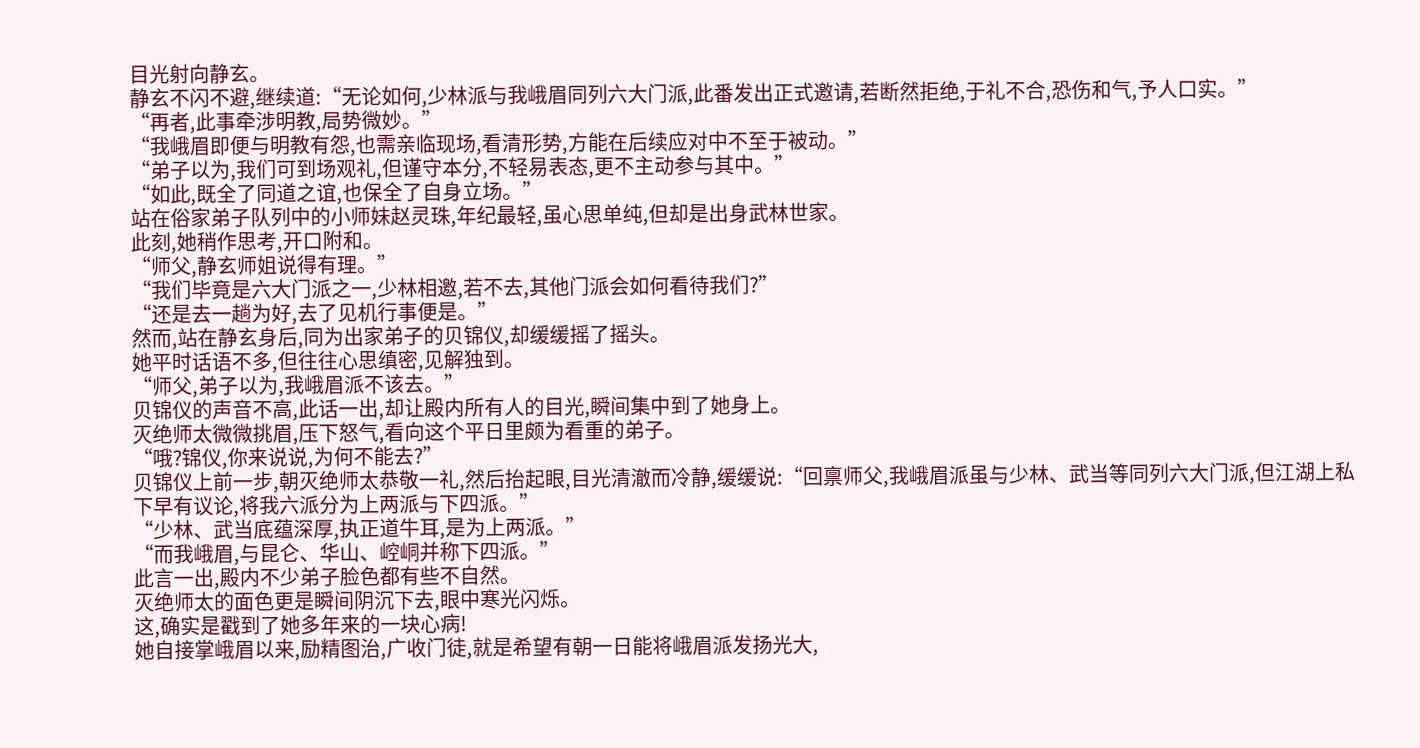目光射向静玄。
静玄不闪不避,继续道:“无论如何,少林派与我峨眉同列六大门派,此番发出正式邀请,若断然拒绝,于礼不合,恐伤和气,予人口实。”
“再者,此事牵涉明教,局势微妙。”
“我峨眉即便与明教有怨,也需亲临现场,看清形势,方能在后续应对中不至于被动。”
“弟子以为,我们可到场观礼,但谨守本分,不轻易表态,更不主动参与其中。”
“如此,既全了同道之谊,也保全了自身立场。”
站在俗家弟子队列中的小师妹赵灵珠,年纪最轻,虽心思单纯,但却是出身武林世家。
此刻,她稍作思考,开口附和。
“师父,静玄师姐说得有理。”
“我们毕竟是六大门派之一,少林相邀,若不去,其他门派会如何看待我们?”
“还是去一趟为好,去了见机行事便是。”
然而,站在静玄身后,同为出家弟子的贝锦仪,却缓缓摇了摇头。
她平时话语不多,但往往心思缜密,见解独到。
“师父,弟子以为,我峨眉派不该去。”
贝锦仪的声音不高,此话一出,却让殿内所有人的目光,瞬间集中到了她身上。
灭绝师太微微挑眉,压下怒气,看向这个平日里颇为看重的弟子。
“哦?锦仪,你来说说,为何不能去?”
贝锦仪上前一步,朝灭绝师太恭敬一礼,然后抬起眼,目光清澈而冷静,缓缓说:“回禀师父,我峨眉派虽与少林、武当等同列六大门派,但江湖上私下早有议论,将我六派分为上两派与下四派。”
“少林、武当底蕴深厚,执正道牛耳,是为上两派。”
“而我峨眉,与昆仑、华山、崆峒并称下四派。”
此言一出,殿内不少弟子脸色都有些不自然。
灭绝师太的面色更是瞬间阴沉下去,眼中寒光闪烁。
这,确实是戳到了她多年来的一块心病!
她自接掌峨眉以来,励精图治,广收门徒,就是希望有朝一日能将峨眉派发扬光大,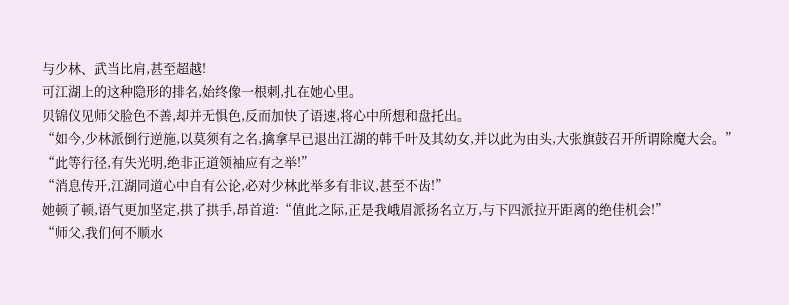与少林、武当比肩,甚至超越!
可江湖上的这种隐形的排名,始终像一根刺,扎在她心里。
贝锦仪见师父脸色不善,却并无惧色,反而加快了语速,将心中所想和盘托出。
“如今,少林派倒行逆施,以莫须有之名,擒拿早已退出江湖的韩千叶及其幼女,并以此为由头,大张旗鼓召开所谓除魔大会。”
“此等行径,有失光明,绝非正道领袖应有之举!”
“消息传开,江湖同道心中自有公论,必对少林此举多有非议,甚至不齿!”
她顿了顿,语气更加坚定,拱了拱手,昂首道:“值此之际,正是我峨眉派扬名立万,与下四派拉开距离的绝佳机会!”
“师父,我们何不顺水